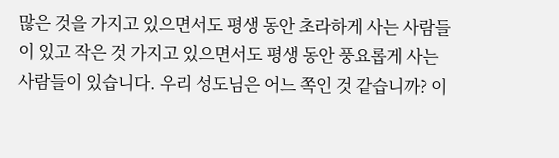많은 것을 가지고 있으면서도 평생 동안 초라하게 사는 사람들이 있고 작은 것 가지고 있으면서도 평생 동안 풍요롭게 사는 사람들이 있습니다. 우리 성도님은 어느 쪽인 것 같습니까? 이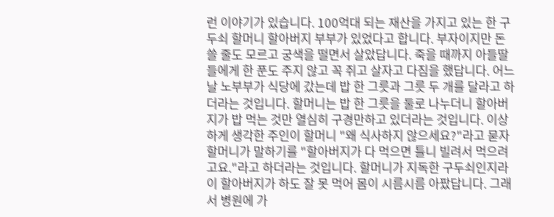런 이야기가 있습니다. 100억대 되는 재산을 가지고 있는 한 구두쇠 할머니 할아버지 부부가 있었다고 합니다. 부자이지만 돈 쓸 줄도 모르고 궁색을 떨면서 살았답니다. 죽을 때까지 아들딸들에게 한 푼도 주지 않고 꼭 쥐고 살자고 다짐을 했답니다. 어느 날 노부부가 식당에 갔는데 밥 한 그릇과 그릇 두 개를 달라고 하더라는 것입니다. 할머니는 밥 한 그릇을 둘로 나누더니 할아버지가 밥 먹는 것만 열심히 구경만하고 있더라는 것입니다. 이상하게 생각한 주인이 할머니 "왜 식사하지 않으세요?"라고 묻자 할머니가 말하기를 "할아버지가 다 먹으면 틀니 빌려서 먹으려고요."라고 하더라는 것입니다. 할머니가 지독한 구두쇠인지라 이 할아버지가 하도 잘 못 먹어 몸이 시름시름 아팠답니다. 그래서 병원에 가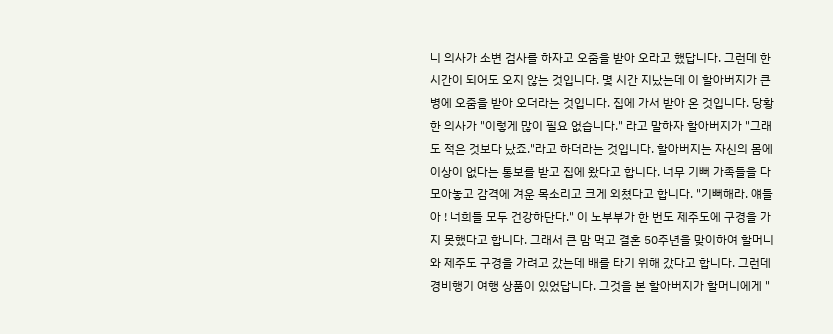니 의사가 소변 검사를 하자고 오줌을 받아 오라고 했답니다. 그런데 한 시간이 되어도 오지 않는 것입니다. 몇 시간 지났는데 이 할아버지가 큰 병에 오줌을 받아 오더라는 것입니다. 집에 가서 받아 온 것입니다. 당황한 의사가 "이렇게 많이 필요 없습니다." 라고 말하자 할아버지가 "그래도 적은 것보다 났죠."라고 하더라는 것입니다. 할아버지는 자신의 몸에 이상이 없다는 통보를 받고 집에 왔다고 합니다. 너무 기뻐 가족들을 다 모아놓고 감격에 겨운 목소리고 크게 외쳤다고 합니다. "기뻐해라. 얘들아 ! 너희들 모두 건강하단다." 이 노부부가 한 번도 제주도에 구경을 가지 못했다고 합니다. 그래서 큰 맘 먹고 결혼 50주년을 맞이하여 할머니와 제주도 구경을 가려고 갔는데 배를 타기 위해 갔다고 합니다. 그런데 경비행기 여행 상품이 있었답니다. 그것을 본 할아버지가 할머니에게 "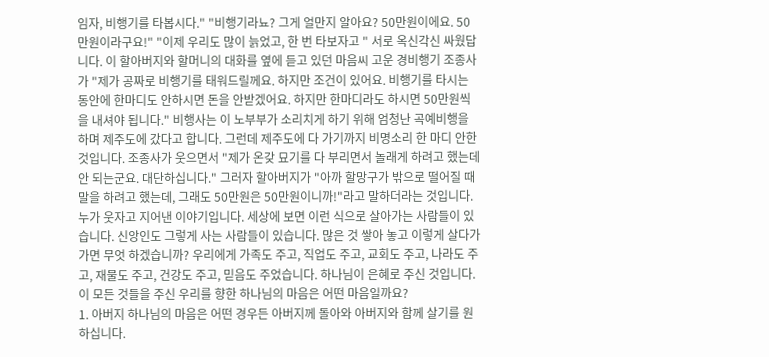임자, 비행기를 타봅시다." "비행기라뇨? 그게 얼만지 알아요? 50만원이에요. 50만원이라구요!" "이제 우리도 많이 늙었고, 한 번 타보자고 " 서로 옥신각신 싸웠답니다. 이 할아버지와 할머니의 대화를 옆에 듣고 있던 마음씨 고운 경비행기 조종사가 "제가 공짜로 비행기를 태워드릴께요. 하지만 조건이 있어요. 비행기를 타시는 동안에 한마디도 안하시면 돈을 안받겠어요. 하지만 한마디라도 하시면 50만원씩을 내셔야 됩니다." 비행사는 이 노부부가 소리치게 하기 위해 엄청난 곡예비행을 하며 제주도에 갔다고 합니다. 그런데 제주도에 다 가기까지 비명소리 한 마디 안한 것입니다. 조종사가 웃으면서 "제가 온갖 묘기를 다 부리면서 놀래게 하려고 했는데 안 되는군요. 대단하십니다." 그러자 할아버지가 "아까 할망구가 밖으로 떨어질 때 말을 하려고 했는데, 그래도 50만원은 50만원이니까!"라고 말하더라는 것입니다. 누가 웃자고 지어낸 이야기입니다. 세상에 보면 이런 식으로 살아가는 사람들이 있습니다. 신앙인도 그렇게 사는 사람들이 있습니다. 많은 것 쌓아 놓고 이렇게 살다가 가면 무엇 하겠습니까? 우리에게 가족도 주고, 직업도 주고, 교회도 주고, 나라도 주고, 재물도 주고, 건강도 주고, 믿음도 주었습니다. 하나님이 은혜로 주신 것입니다. 이 모든 것들을 주신 우리를 향한 하나님의 마음은 어떤 마음일까요?
1. 아버지 하나님의 마음은 어떤 경우든 아버지께 돌아와 아버지와 함께 살기를 원하십니다.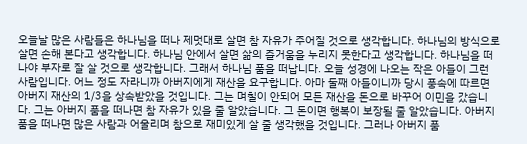오늘날 많은 사람들은 하나님을 떠나 제멋대로 살면 참 자유가 주어질 것으로 생각합니다. 하나님의 방식으로 살면 손해 본다고 생각합니다. 하나님 안에서 살면 삶의 즐거움을 누리지 못한다고 생각합니다. 하나님을 떠나야 부자로 잘 살 것으로 생각합니다. 그래서 하나님 품을 떠납니다. 오늘 성경에 나오는 작은 아들이 그런 사람입니다. 어느 정도 자라니까 아버지에게 재산을 요구합니다. 아마 둘째 아들이니까 당시 풍속에 따르면 아버지 재산의 1/3을 상속받았을 것입니다. 그는 며칠이 안되어 모든 재산을 돈으로 바꾸어 이민을 갔습니다. 그는 아버지 품을 떠나면 참 자유가 있을 줄 알았습니다. 그 돈이면 행복이 보장될 줄 알았습니다. 아버지 품을 떠나면 많은 사람과 어울리며 참으로 재미있게 살 줄 생각했을 것입니다. 그러나 아버지 품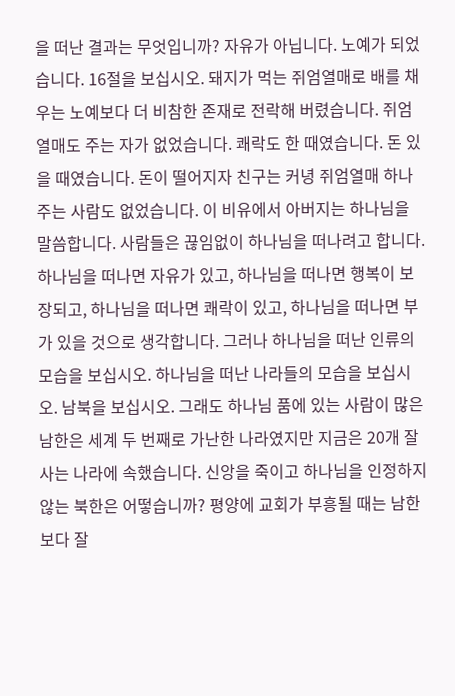을 떠난 결과는 무엇입니까? 자유가 아닙니다. 노예가 되었습니다. 16절을 보십시오. 돼지가 먹는 쥐엄열매로 배를 채우는 노예보다 더 비참한 존재로 전락해 버렸습니다. 쥐엄열매도 주는 자가 없었습니다. 쾌락도 한 때였습니다. 돈 있을 때였습니다. 돈이 떨어지자 친구는 커녕 쥐엄열매 하나 주는 사람도 없었습니다. 이 비유에서 아버지는 하나님을 말씀합니다. 사람들은 끊임없이 하나님을 떠나려고 합니다. 하나님을 떠나면 자유가 있고, 하나님을 떠나면 행복이 보장되고, 하나님을 떠나면 쾌락이 있고, 하나님을 떠나면 부가 있을 것으로 생각합니다. 그러나 하나님을 떠난 인류의 모습을 보십시오. 하나님을 떠난 나라들의 모습을 보십시오. 남북을 보십시오. 그래도 하나님 품에 있는 사람이 많은 남한은 세계 두 번째로 가난한 나라였지만 지금은 20개 잘 사는 나라에 속했습니다. 신앙을 죽이고 하나님을 인정하지 않는 북한은 어떻습니까? 평양에 교회가 부흥될 때는 남한 보다 잘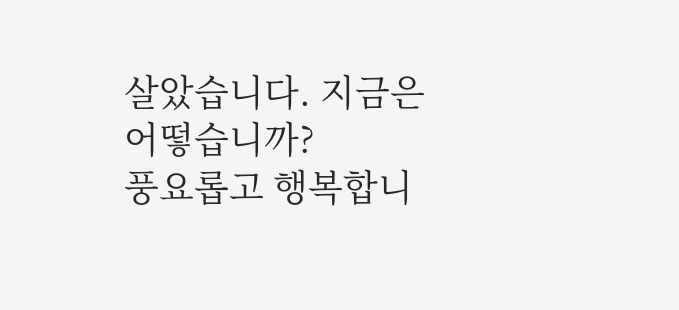살았습니다. 지금은 어떻습니까?
풍요롭고 행복합니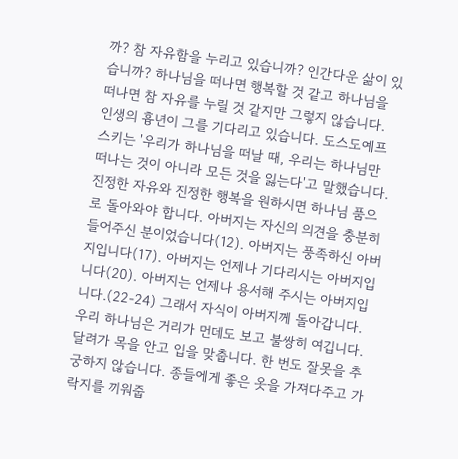까? 참 자유함을 누리고 있습니까? 인간다운 삶이 있습니까? 하나님을 떠나면 행복할 것 같고 하나님을 떠나면 참 자유를 누릴 것 같지만 그렇지 않습니다. 인생의 흉년이 그를 기다리고 있습니다. 도스도예프스키는 '우리가 하나님을 떠날 때, 우리는 하나님만 떠나는 것이 아니라 모든 것을 잃는다'고 말했습니다. 진정한 자유와 진정한 행복을 원하시면 하나님 품으로 돌아와야 합니다. 아버지는 자신의 의견을 충분히 들어주신 분이었습니다(12). 아버지는 풍족하신 아버지입니다(17). 아버지는 언제나 기다리시는 아버지입니다(20). 아버지는 언제나 용서해 주시는 아버지입니다.(22-24) 그래서 자식이 아버지께 돌아갑니다. 우리 하나님은 거리가 먼데도 보고 불쌍히 여깁니다. 달려가 목을 안고 입을 맞춥니다. 한 번도 잘못을 추궁하지 않습니다. 종들에게 좋은 옷을 가져다주고 가락지를 끼워줍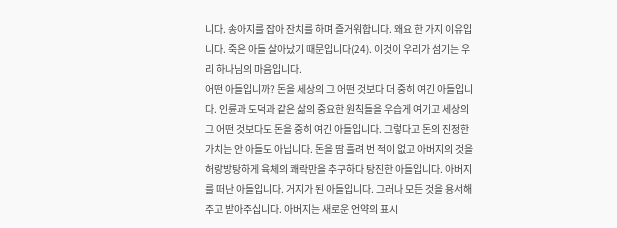니다. 송아지를 잡아 잔치를 하며 즐거워합니다. 왜요 한 가지 이유입니다. 죽은 아들 살아났기 때문입니다(24). 이것이 우리가 섬기는 우리 하나님의 마음입니다.
어떤 아들입니까? 돈을 세상의 그 어떤 것보다 더 중히 여긴 아들입니다. 인륜과 도덕과 같은 삶의 중요한 원칙들을 우습게 여기고 세상의 그 어떤 것보다도 돈을 중히 여긴 아들입니다. 그렇다고 돈의 진정한 가치는 안 아들도 아닙니다. 돈을 땀 흘려 번 적이 없고 아버지의 것을 허랑방탕하게 육체의 쾌락만을 추구하다 탕진한 아들입니다. 아버지를 떠난 아들입니다. 거지가 된 아들입니다. 그러나 모든 것을 용서해 주고 받아주십니다. 아버지는 새로운 언약의 표시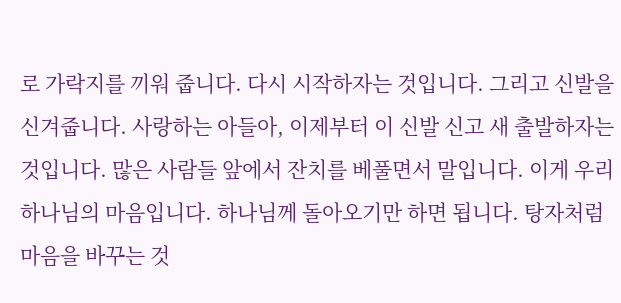로 가락지를 끼워 줍니다. 다시 시작하자는 것입니다. 그리고 신발을 신겨줍니다. 사랑하는 아들아, 이제부터 이 신발 신고 새 출발하자는 것입니다. 많은 사람들 앞에서 잔치를 베풀면서 말입니다. 이게 우리 하나님의 마음입니다. 하나님께 돌아오기만 하면 됩니다. 탕자처럼 마음을 바꾸는 것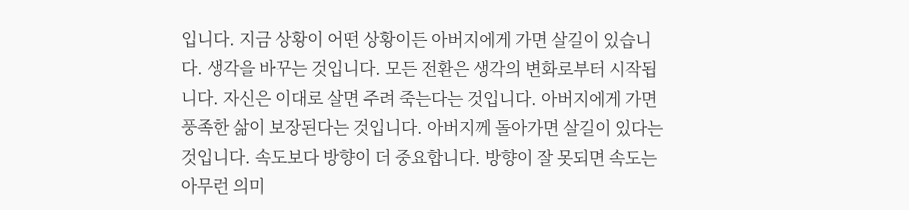입니다. 지금 상황이 어떤 상황이든 아버지에게 가면 살길이 있습니다. 생각을 바꾸는 것입니다. 모든 전환은 생각의 변화로부터 시작됩니다. 자신은 이대로 살면 주려 죽는다는 것입니다. 아버지에게 가면 풍족한 삶이 보장된다는 것입니다. 아버지께 돌아가면 살길이 있다는 것입니다. 속도보다 방향이 더 중요합니다. 방향이 잘 못되면 속도는 아무런 의미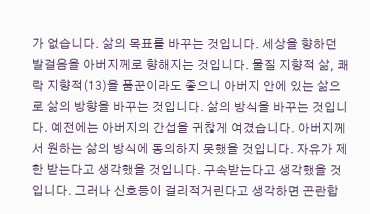가 없습니다. 삶의 목표를 바꾸는 것입니다. 세상을 향하던 발걸음을 아버지께로 향해지는 것입니다. 물질 지향적 삶, 쾌락 지향적(13)을 품꾼이라도 좋으니 아버지 안에 있는 삶으로 삶의 방향을 바꾸는 것입니다. 삶의 방식을 바꾸는 것입니다. 예전에는 아버지의 간섭을 귀찮게 여겼습니다. 아버지께서 원하는 삶의 방식에 동의하지 못했을 것입니다. 자유가 제한 받는다고 생각했을 것입니다. 구속받는다고 생각했을 것입니다. 그러나 신호등이 걸리적거린다고 생각하면 곤란합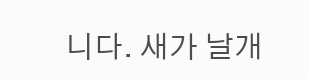니다. 새가 날개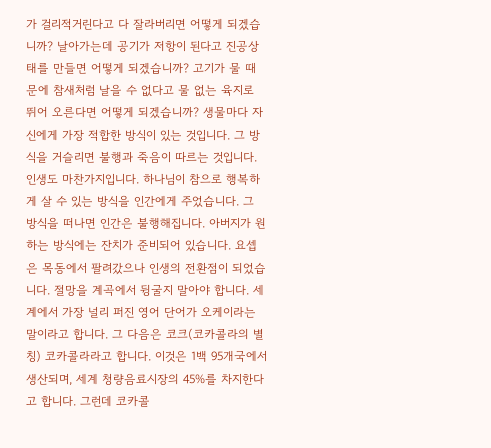가 걸리적거린다고 다 잘라버리면 어떻게 되겠습니까? 날아가는데 공기가 저항이 된다고 진공상태를 만들면 어떻게 되겠습니까? 고기가 물 때문에 참새처럼 날을 수 없다고 물 없는 육지로 뛰어 오른다면 어떻게 되겠습니까? 생물마다 자신에게 가장 적합한 방식이 있는 것입니다. 그 방식을 거슬리면 불행과 죽음이 따르는 것입니다. 인생도 마찬가지입니다. 하나님이 참으로 행복하게 살 수 있는 방식을 인간에게 주었습니다. 그 방식을 떠나면 인간은 불행해집니다. 아버지가 원하는 방식에는 잔치가 준비되어 있습니다. 요셉은 목동에서 팔려갔으나 인생의 전환점이 되었습니다. 절망을 계곡에서 뒹굴지 말아야 합니다. 세계에서 가장 널리 퍼진 영어 단어가 오케이라는 말이라고 합니다. 그 다음은 코크(코카콜라의 별칭) 코카콜라라고 합니다. 이것은 1백 95개국에서 생산되며, 세계 청량음료시장의 45%를 차지한다고 합니다. 그런데 코카콜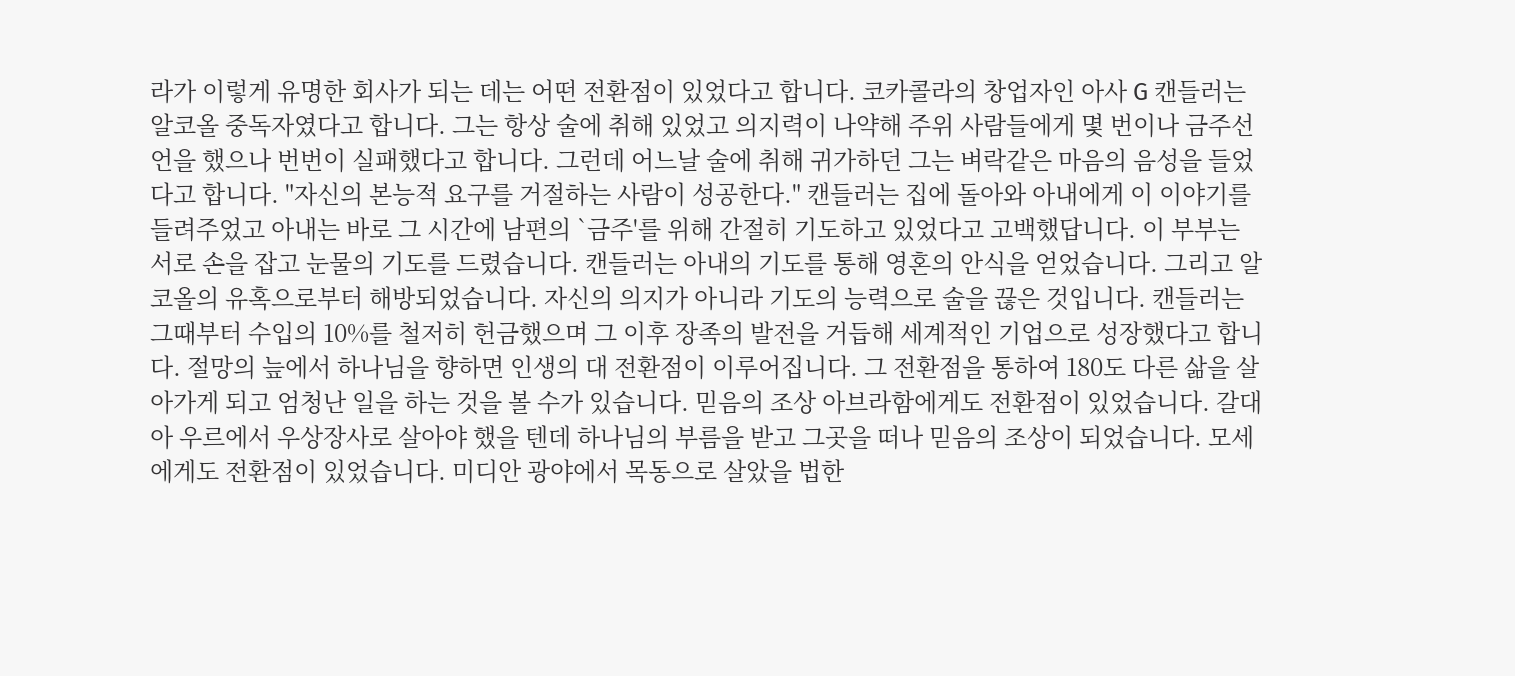라가 이렇게 유명한 회사가 되는 데는 어떤 전환점이 있었다고 합니다. 코카콜라의 창업자인 아사 G 캔들러는 알코올 중독자였다고 합니다. 그는 항상 술에 취해 있었고 의지력이 나약해 주위 사람들에게 몇 번이나 금주선언을 했으나 번번이 실패했다고 합니다. 그런데 어느날 술에 취해 귀가하던 그는 벼락같은 마음의 음성을 들었다고 합니다. "자신의 본능적 요구를 거절하는 사람이 성공한다." 캔들러는 집에 돌아와 아내에게 이 이야기를 들려주었고 아내는 바로 그 시간에 남편의 `금주'를 위해 간절히 기도하고 있었다고 고백했답니다. 이 부부는 서로 손을 잡고 눈물의 기도를 드렸습니다. 캔들러는 아내의 기도를 통해 영혼의 안식을 얻었습니다. 그리고 알코올의 유혹으로부터 해방되었습니다. 자신의 의지가 아니라 기도의 능력으로 술을 끊은 것입니다. 캔들러는 그때부터 수입의 10%를 철저히 헌금했으며 그 이후 장족의 발전을 거듭해 세계적인 기업으로 성장했다고 합니다. 절망의 늪에서 하나님을 향하면 인생의 대 전환점이 이루어집니다. 그 전환점을 통하여 180도 다른 삶을 살아가게 되고 엄청난 일을 하는 것을 볼 수가 있습니다. 믿음의 조상 아브라함에게도 전환점이 있었습니다. 갈대아 우르에서 우상장사로 살아야 했을 텐데 하나님의 부름을 받고 그곳을 떠나 믿음의 조상이 되었습니다. 모세에게도 전환점이 있었습니다. 미디안 광야에서 목동으로 살았을 법한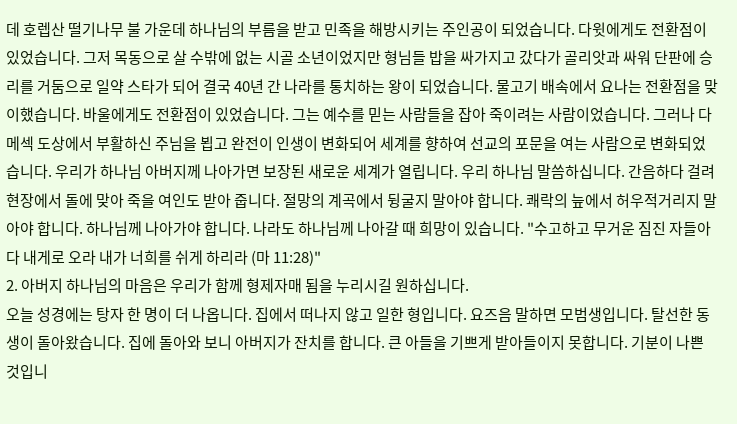데 호렙산 떨기나무 불 가운데 하나님의 부름을 받고 민족을 해방시키는 주인공이 되었습니다. 다윗에게도 전환점이 있었습니다. 그저 목동으로 살 수밖에 없는 시골 소년이었지만 형님들 밥을 싸가지고 갔다가 골리앗과 싸워 단판에 승리를 거둠으로 일약 스타가 되어 결국 40년 간 나라를 통치하는 왕이 되었습니다. 물고기 배속에서 요나는 전환점을 맞이했습니다. 바울에게도 전환점이 있었습니다. 그는 예수를 믿는 사람들을 잡아 죽이려는 사람이었습니다. 그러나 다메섹 도상에서 부활하신 주님을 뵙고 완전이 인생이 변화되어 세계를 향하여 선교의 포문을 여는 사람으로 변화되었습니다. 우리가 하나님 아버지께 나아가면 보장된 새로운 세계가 열립니다. 우리 하나님 말씀하십니다. 간음하다 걸려 현장에서 돌에 맞아 죽을 여인도 받아 줍니다. 절망의 계곡에서 뒹굴지 말아야 합니다. 쾌락의 늪에서 허우적거리지 말아야 합니다. 하나님께 나아가야 합니다. 나라도 하나님께 나아갈 때 희망이 있습니다. "수고하고 무거운 짐진 자들아 다 내게로 오라 내가 너희를 쉬게 하리라 (마 11:28)"
2. 아버지 하나님의 마음은 우리가 함께 형제자매 됨을 누리시길 원하십니다.
오늘 성경에는 탕자 한 명이 더 나옵니다. 집에서 떠나지 않고 일한 형입니다. 요즈음 말하면 모범생입니다. 탈선한 동생이 돌아왔습니다. 집에 돌아와 보니 아버지가 잔치를 합니다. 큰 아들을 기쁘게 받아들이지 못합니다. 기분이 나쁜 것입니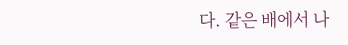다. 같은 배에서 나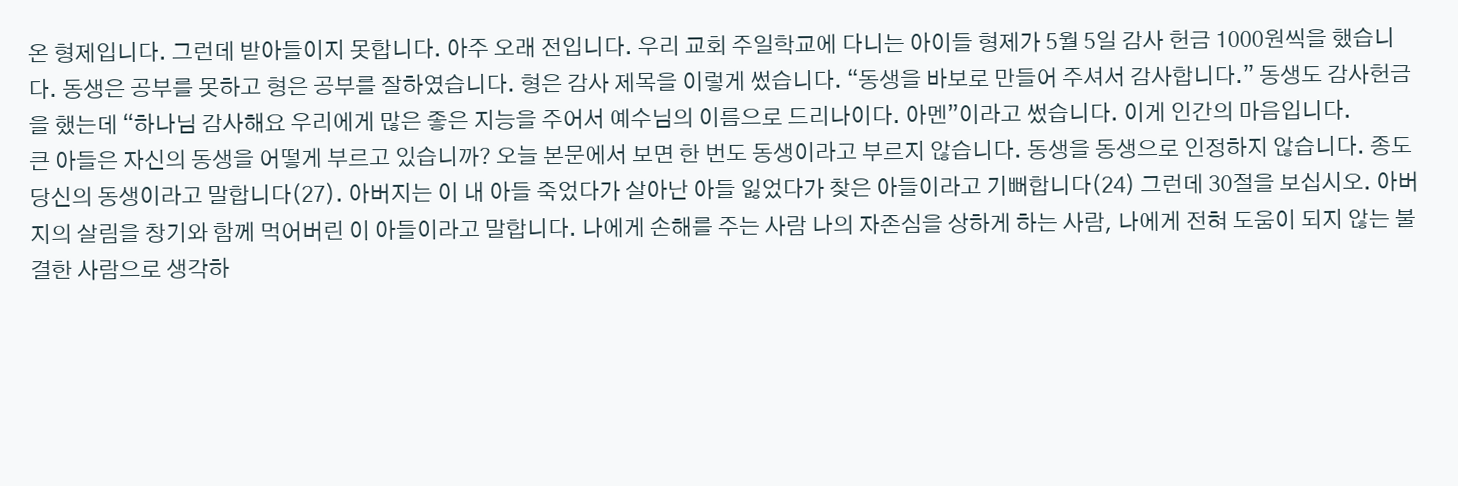온 형제입니다. 그런데 받아들이지 못합니다. 아주 오래 전입니다. 우리 교회 주일학교에 다니는 아이들 형제가 5월 5일 감사 헌금 1000원씩을 했습니다. 동생은 공부를 못하고 형은 공부를 잘하였습니다. 형은 감사 제목을 이렇게 썼습니다. “동생을 바보로 만들어 주셔서 감사합니다.” 동생도 감사헌금을 했는데 “하나님 감사해요 우리에게 많은 좋은 지능을 주어서 예수님의 이름으로 드리나이다. 아멘”이라고 썼습니다. 이게 인간의 마음입니다.
큰 아들은 자신의 동생을 어떻게 부르고 있습니까? 오늘 본문에서 보면 한 번도 동생이라고 부르지 않습니다. 동생을 동생으로 인정하지 않습니다. 종도 당신의 동생이라고 말합니다(27). 아버지는 이 내 아들 죽었다가 살아난 아들 잃었다가 찾은 아들이라고 기뻐합니다(24) 그런데 30절을 보십시오. 아버지의 살림을 창기와 함께 먹어버린 이 아들이라고 말합니다. 나에게 손해를 주는 사람 나의 자존심을 상하게 하는 사람, 나에게 전혀 도움이 되지 않는 불결한 사람으로 생각하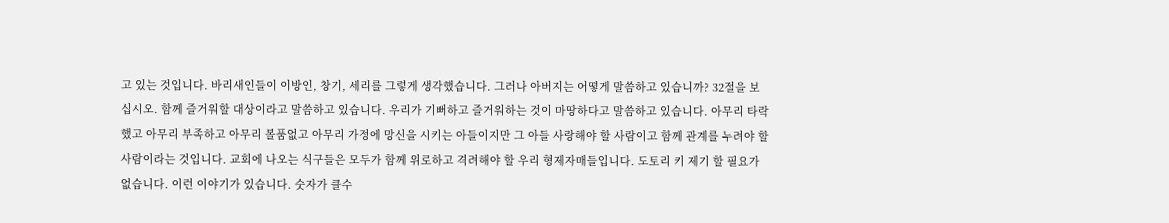고 있는 것입니다. 바리새인들이 이방인, 창기, 세리를 그렇게 생각했습니다. 그러나 아버지는 어떻게 말씀하고 있습니까? 32절을 보십시오. 함께 즐거워할 대상이라고 말씀하고 있습니다. 우리가 기뻐하고 즐거워하는 것이 마땅하다고 말씀하고 있습니다. 아무리 타락했고 아무리 부족하고 아무리 볼품없고 아무리 가정에 망신을 시키는 아들이지만 그 아들 사랑해야 할 사람이고 함께 관계를 누려야 할 사람이라는 것입니다. 교회에 나오는 식구들은 모두가 함께 위로하고 격려해야 할 우리 형제자매들입니다. 도토리 키 제기 할 필요가 없습니다. 이런 이야기가 있습니다. 숫자가 클수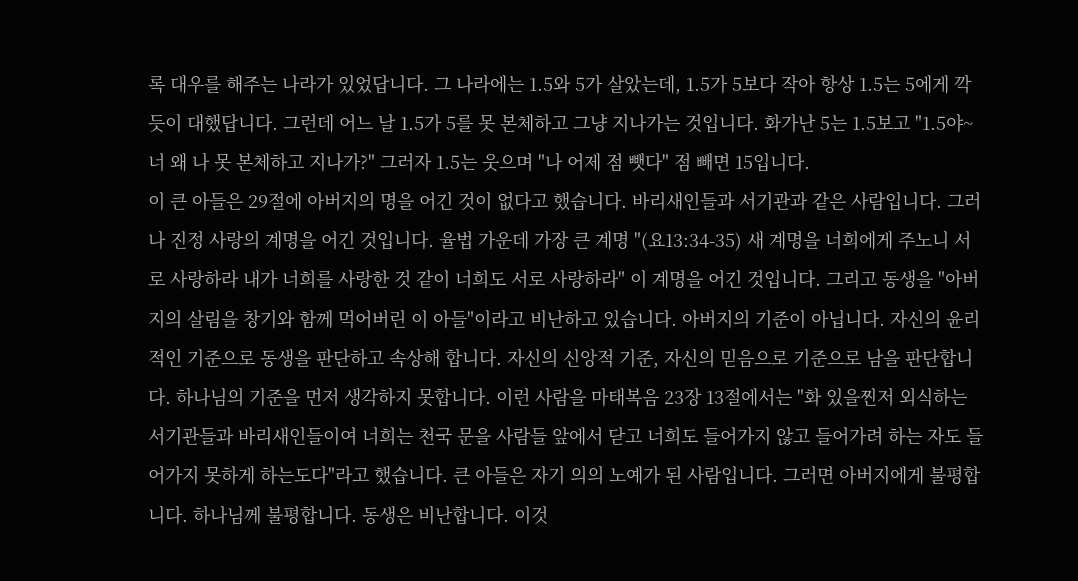록 대우를 해주는 나라가 있었답니다. 그 나라에는 1.5와 5가 살았는데, 1.5가 5보다 작아 항상 1.5는 5에게 깍듯이 대했답니다. 그런데 어느 날 1.5가 5를 못 본체하고 그냥 지나가는 것입니다. 화가난 5는 1.5보고 "1.5야~ 너 왜 나 못 본체하고 지나가?" 그러자 1.5는 웃으며 "나 어제 점 뺏다" 점 빼면 15입니다.
이 큰 아들은 29절에 아버지의 명을 어긴 것이 없다고 했습니다. 바리새인들과 서기관과 같은 사람입니다. 그러나 진정 사랑의 계명을 어긴 것입니다. 율법 가운데 가장 큰 계명 "(요13:34-35) 새 계명을 너희에게 주노니 서로 사랑하라 내가 너희를 사랑한 것 같이 너희도 서로 사랑하라" 이 계명을 어긴 것입니다. 그리고 동생을 "아버지의 살림을 창기와 함께 먹어버린 이 아들"이라고 비난하고 있습니다. 아버지의 기준이 아닙니다. 자신의 윤리적인 기준으로 동생을 판단하고 속상해 합니다. 자신의 신앙적 기준, 자신의 믿음으로 기준으로 남을 판단합니다. 하나님의 기준을 먼저 생각하지 못합니다. 이런 사람을 마태복음 23장 13절에서는 "화 있을찐저 외식하는 서기관들과 바리새인들이여 너희는 천국 문을 사람들 앞에서 닫고 너희도 들어가지 않고 들어가려 하는 자도 들어가지 못하게 하는도다"라고 했습니다. 큰 아들은 자기 의의 노예가 된 사람입니다. 그러면 아버지에게 불평합니다. 하나님께 불평합니다. 동생은 비난합니다. 이것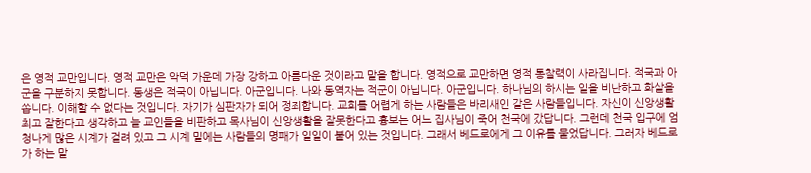은 영적 교만입니다. 영적 교만은 악덕 가운데 가장 강하고 아름다운 것이라고 말을 합니다. 영적으로 교만하면 영적 통찰력이 사라집니다. 적국과 아군을 구분하지 못합니다. 동생은 적국이 아닙니다. 아군입니다. 나와 동역자는 적군이 아닙니다. 아군입니다. 하나님의 하시는 일을 비난하고 화살을 쏩니다. 이해할 수 없다는 것입니다. 자기가 심판자가 되어 정죄합니다. 교회를 어렵게 하는 사람들은 바리새인 같은 사람들입니다. 자신이 신앙생활 최고 잘한다고 생각하고 늘 교인들을 비판하고 목사님이 신앙생활을 잘못한다고 흉보는 어느 집사님이 죽어 천국에 갔답니다. 그런데 천국 입구에 엄청나게 많은 시계가 걸려 있고 그 시계 밑에는 사람들의 명패가 일일이 붙어 있는 것입니다. 그래서 베드로에게 그 이유를 물었답니다. 그러자 베드로가 하는 말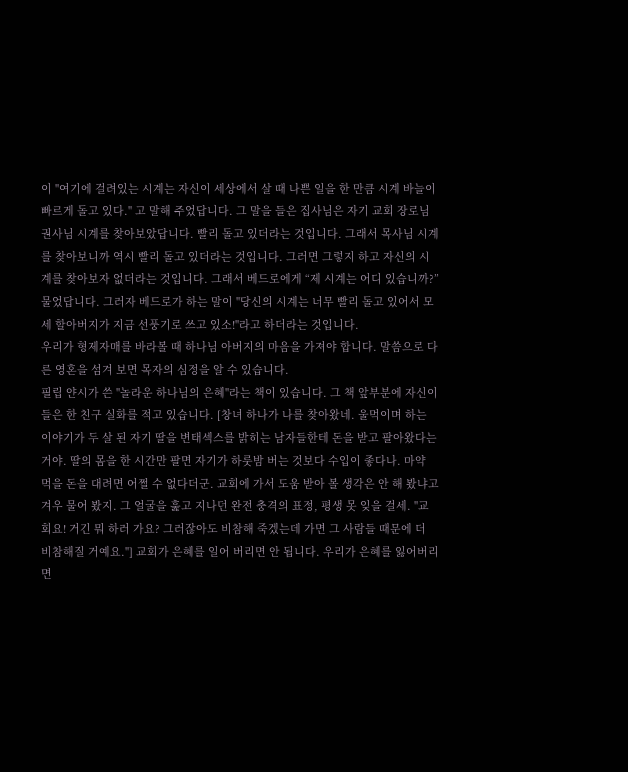이 "여기에 걸려있는 시계는 자신이 세상에서 살 때 나쁜 일을 한 만큼 시계 바늘이 빠르게 돌고 있다." 고 말해 주었답니다. 그 말을 들은 집사님은 자기 교회 장로님 권사님 시계를 찾아보았답니다. 빨리 돌고 있더라는 것입니다. 그래서 목사님 시계를 찾아보니까 역시 빨리 돌고 있더라는 것입니다. 그러면 그렇지 하고 자신의 시계를 찾아보자 없더라는 것입니다. 그래서 베드로에게 “제 시계는 어디 있습니까?” 물었답니다. 그러자 베드로가 하는 말이 "당신의 시계는 너무 빨리 돌고 있어서 모세 할아버지가 지금 선풍기로 쓰고 있소!"라고 하더라는 것입니다.
우리가 형제자매를 바라볼 때 하나님 아버지의 마음을 가져야 합니다. 말씀으로 다른 영혼을 섬겨 보면 목자의 심정을 알 수 있습니다.
필립 얀시가 쓴 "놀라운 하나님의 은혜"라는 책이 있습니다. 그 책 앞부분에 자신이 들은 한 친구 실화를 적고 있습니다. [창녀 하나가 나를 찾아왔네. 울먹이며 하는 이야기가 두 살 된 자기 딸을 변태섹스를 밝히는 남자들한테 돈을 받고 팔아왔다는 거야. 딸의 몸을 한 시간만 팔면 자기가 하룻밤 버는 것보다 수입이 좋다나. 마약 먹을 돈을 대려면 어쩔 수 없다더군. 교회에 가서 도움 받아 볼 생각은 안 해 봤냐고 겨우 물어 봤지. 그 얼굴을 훑고 지나던 완전 충격의 표정, 평생 못 잊을 걸세. "교회요! 거긴 뭐 하러 가요? 그러잖아도 비참해 죽겠는데 가면 그 사람들 때문에 더 비참해질 거예요."] 교회가 은혜를 일어 버리면 안 됩니다. 우리가 은혜를 잃어버리면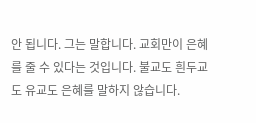안 됩니다. 그는 말합니다. 교회만이 은혜를 줄 수 있다는 것입니다. 불교도 흰두교도 유교도 은혜를 말하지 않습니다.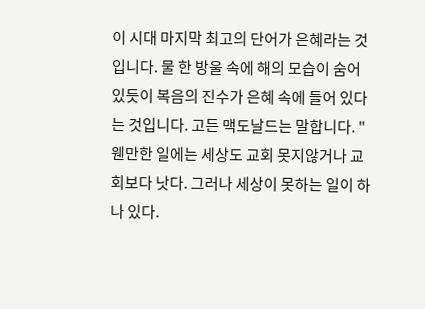이 시대 마지막 최고의 단어가 은혜라는 것입니다. 물 한 방울 속에 해의 모습이 숨어 있듯이 복음의 진수가 은혜 속에 들어 있다는 것입니다. 고든 맥도날드는 말합니다. "웬만한 일에는 세상도 교회 못지않거나 교회보다 낫다. 그러나 세상이 못하는 일이 하나 있다.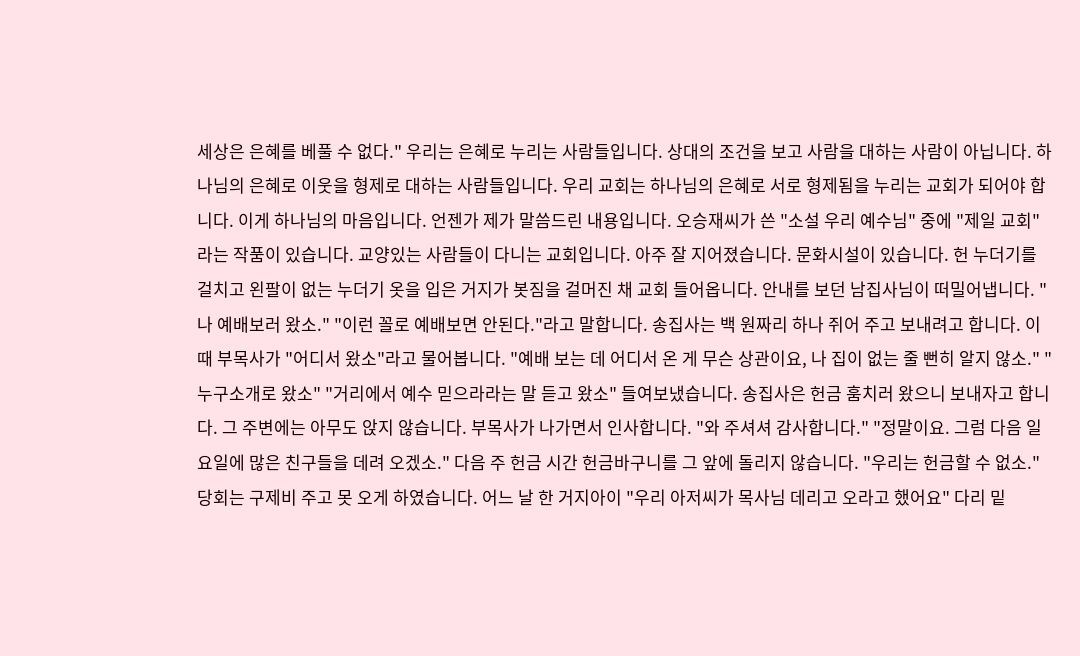세상은 은혜를 베풀 수 없다." 우리는 은혜로 누리는 사람들입니다. 상대의 조건을 보고 사람을 대하는 사람이 아닙니다. 하나님의 은혜로 이웃을 형제로 대하는 사람들입니다. 우리 교회는 하나님의 은혜로 서로 형제됨을 누리는 교회가 되어야 합니다. 이게 하나님의 마음입니다. 언젠가 제가 말씀드린 내용입니다. 오승재씨가 쓴 "소설 우리 예수님" 중에 "제일 교회"라는 작품이 있습니다. 교양있는 사람들이 다니는 교회입니다. 아주 잘 지어졌습니다. 문화시설이 있습니다. 헌 누더기를 걸치고 왼팔이 없는 누더기 옷을 입은 거지가 봇짐을 걸머진 채 교회 들어옵니다. 안내를 보던 남집사님이 떠밀어냅니다. "나 예배보러 왔소." "이런 꼴로 예배보면 안된다."라고 말합니다. 송집사는 백 원짜리 하나 쥐어 주고 보내려고 합니다. 이 때 부목사가 "어디서 왔소"라고 물어봅니다. "예배 보는 데 어디서 온 게 무슨 상관이요, 나 집이 없는 줄 뻔히 알지 않소." "누구소개로 왔소" "거리에서 예수 믿으라라는 말 듣고 왔소" 들여보냈습니다. 송집사은 헌금 훔치러 왔으니 보내자고 합니다. 그 주변에는 아무도 앉지 않습니다. 부목사가 나가면서 인사합니다. "와 주셔셔 감사합니다." "정말이요. 그럼 다음 일요일에 많은 친구들을 데려 오겠소." 다음 주 헌금 시간 헌금바구니를 그 앞에 돌리지 않습니다. "우리는 헌금할 수 없소." 당회는 구제비 주고 못 오게 하였습니다. 어느 날 한 거지아이 "우리 아저씨가 목사님 데리고 오라고 했어요" 다리 밑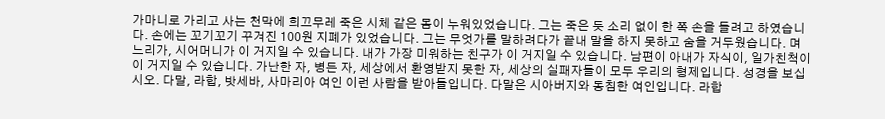가마니로 가리고 사는 천막에 희끄무레 죽은 시체 같은 몸이 누워있었습니다. 그는 죽은 듯 소리 없이 한 쪽 손을 들려고 하였습니다. 손에는 꼬기꼬기 꾸겨진 100원 지폐가 있었습니다. 그는 무엇가를 말하려다가 끝내 말을 하지 못하고 숨을 거두웠습니다. 며느리가, 시어머니가 이 거지일 수 있습니다. 내가 가장 미워하는 친구가 이 거지일 수 있습니다. 남편이 아내가 자식이, 일가친척이 이 거지일 수 있습니다. 가난한 자, 병든 자, 세상에서 환영받지 못한 자, 세상의 실패자들이 모두 우리의 형제입니다. 성경을 보십시오. 다말, 라합, 밧세바, 사마리아 여인 이런 사람을 받아들입니다. 다말은 시아버지와 동침한 여인입니다. 라합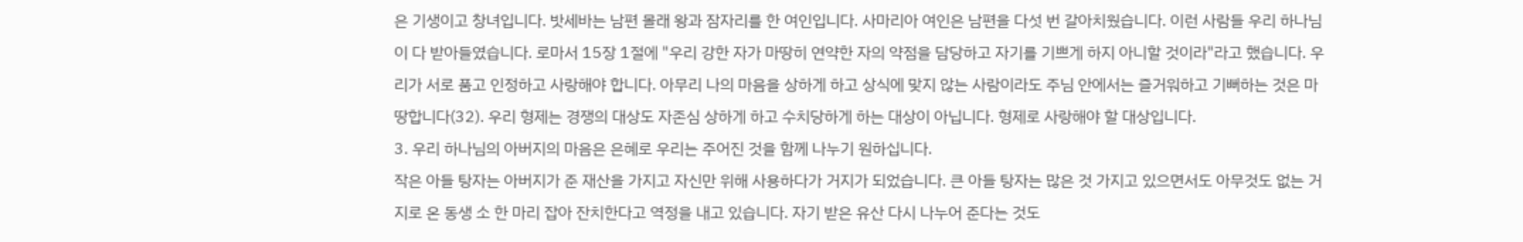은 기생이고 창녀입니다. 밧세바는 남편 몰래 왕과 잠자리를 한 여인입니다. 사마리아 여인은 남편을 다섯 번 갈아치웠습니다. 이런 사람들 우리 하나님이 다 받아들였습니다. 로마서 15장 1절에 "우리 강한 자가 마땅히 연약한 자의 약점을 담당하고 자기를 기쁘게 하지 아니할 것이라"라고 했습니다. 우리가 서로 품고 인정하고 사랑해야 합니다. 아무리 나의 마음을 상하게 하고 상식에 맞지 않는 사람이라도 주님 안에서는 즐거워하고 기뻐하는 것은 마땅합니다(32). 우리 형제는 경쟁의 대상도 자존심 상하게 하고 수치당하게 하는 대상이 아닙니다. 형제로 사랑해야 할 대상입니다.
3. 우리 하나님의 아버지의 마음은 은혜로 우리는 주어진 것을 함께 나누기 원하십니다.
작은 아들 탕자는 아버지가 준 재산을 가지고 자신만 위해 사용하다가 거지가 되었습니다. 큰 아들 탕자는 많은 것 가지고 있으면서도 아무것도 없는 거지로 온 동생 소 한 마리 잡아 잔치한다고 역정을 내고 있습니다. 자기 받은 유산 다시 나누어 준다는 것도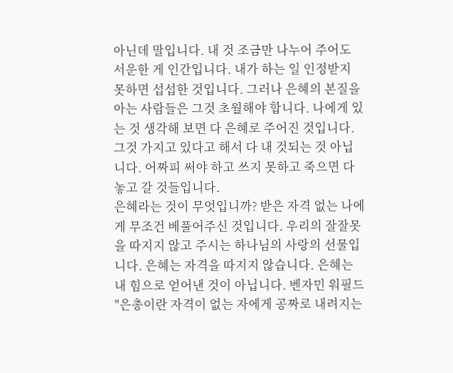아닌데 말입니다. 내 것 조금만 나누어 주어도 서운한 게 인간입니다. 내가 하는 일 인정받지 못하면 섭섭한 것입니다. 그러나 은혜의 본질을 아는 사람들은 그것 초월해야 합니다. 나에게 있는 것 생각해 보면 다 은혜로 주어진 것입니다. 그것 가지고 있다고 해서 다 내 것되는 것 아닙니다. 어짜피 써야 하고 쓰지 못하고 죽으면 다 놓고 갈 것들입니다.
은혜라는 것이 무엇입니까? 받은 자격 없는 나에게 무조건 베풀어주신 것입니다. 우리의 잘잘못을 따지지 않고 주시는 하나님의 사랑의 선물입니다. 은혜는 자격을 따지지 않습니다. 은혜는 내 힘으로 얻어낸 것이 아닙니다. 벤자민 워필드 "은총이란 자격이 없는 자에게 공짜로 내려지는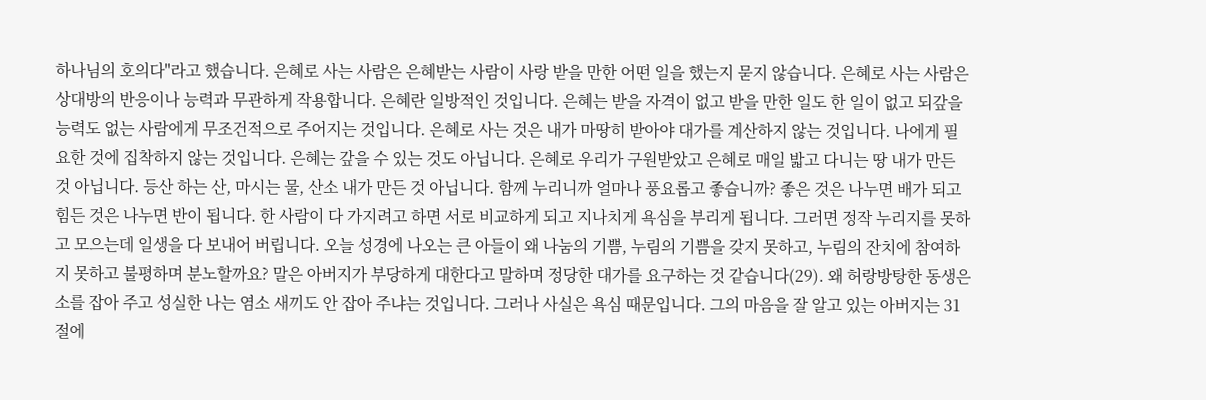하나님의 호의다"라고 했습니다. 은혜로 사는 사람은 은혜받는 사람이 사랑 받을 만한 어떤 일을 했는지 묻지 않습니다. 은혜로 사는 사람은 상대방의 반응이나 능력과 무관하게 작용합니다. 은혜란 일방적인 것입니다. 은혜는 받을 자격이 없고 받을 만한 일도 한 일이 없고 되갚을 능력도 없는 사람에게 무조건적으로 주어지는 것입니다. 은혜로 사는 것은 내가 마땅히 받아야 대가를 계산하지 않는 것입니다. 나에게 필요한 것에 집착하지 않는 것입니다. 은혜는 갚을 수 있는 것도 아닙니다. 은혜로 우리가 구원받았고 은혜로 매일 밟고 다니는 땅 내가 만든 것 아닙니다. 등산 하는 산, 마시는 물, 산소 내가 만든 것 아닙니다. 함께 누리니까 얼마나 풍요롭고 좋습니까? 좋은 것은 나누면 배가 되고 힘든 것은 나누면 반이 됩니다. 한 사람이 다 가지려고 하면 서로 비교하게 되고 지나치게 욕심을 부리게 됩니다. 그러면 정작 누리지를 못하고 모으는데 일생을 다 보내어 버립니다. 오늘 성경에 나오는 큰 아들이 왜 나눔의 기쁨, 누림의 기쁨을 갖지 못하고, 누림의 잔치에 참여하지 못하고 불평하며 분노할까요? 말은 아버지가 부당하게 대한다고 말하며 정당한 대가를 요구하는 것 같습니다(29). 왜 허랑방탕한 동생은 소를 잡아 주고 성실한 나는 염소 새끼도 안 잡아 주냐는 것입니다. 그러나 사실은 욕심 때문입니다. 그의 마음을 잘 알고 있는 아버지는 31절에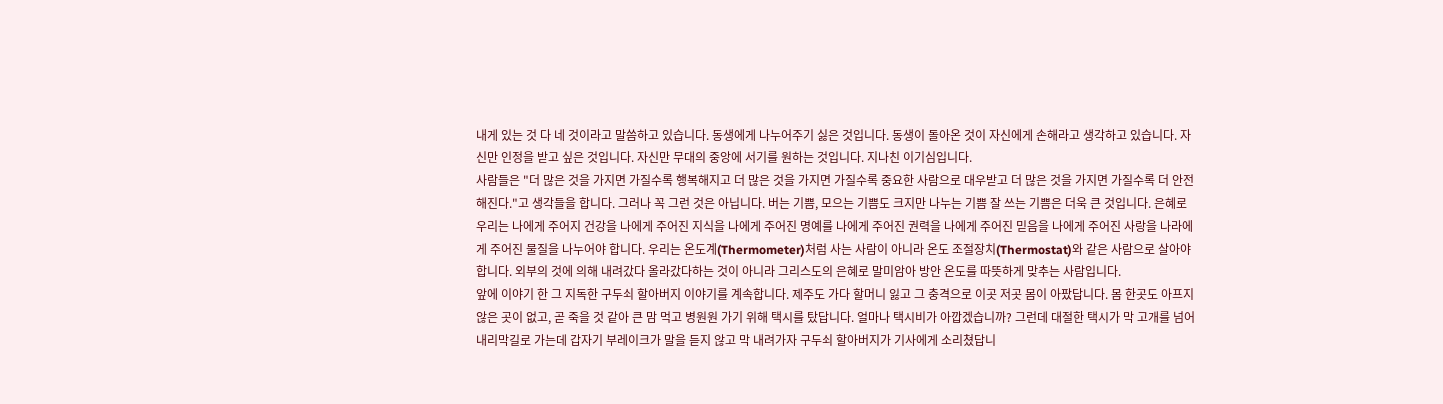내게 있는 것 다 네 것이라고 말씀하고 있습니다. 동생에게 나누어주기 싫은 것입니다. 동생이 돌아온 것이 자신에게 손해라고 생각하고 있습니다. 자신만 인정을 받고 싶은 것입니다. 자신만 무대의 중앙에 서기를 원하는 것입니다. 지나친 이기심입니다.
사람들은 "더 많은 것을 가지면 가질수록 행복해지고 더 많은 것을 가지면 가질수록 중요한 사람으로 대우받고 더 많은 것을 가지면 가질수록 더 안전해진다."고 생각들을 합니다. 그러나 꼭 그런 것은 아닙니다. 버는 기쁨, 모으는 기쁨도 크지만 나누는 기쁨 잘 쓰는 기쁨은 더욱 큰 것입니다. 은혜로 우리는 나에게 주어지 건강을 나에게 주어진 지식을 나에게 주어진 명예를 나에게 주어진 권력을 나에게 주어진 믿음을 나에게 주어진 사랑을 나라에게 주어진 물질을 나누어야 합니다. 우리는 온도계(Thermometer)처럼 사는 사람이 아니라 온도 조절장치(Thermostat)와 같은 사람으로 살아야 합니다. 외부의 것에 의해 내려갔다 올라갔다하는 것이 아니라 그리스도의 은혜로 말미암아 방안 온도를 따뜻하게 맞추는 사람입니다.
앞에 이야기 한 그 지독한 구두쇠 할아버지 이야기를 계속합니다. 제주도 가다 할머니 잃고 그 충격으로 이곳 저곳 몸이 아팠답니다. 몸 한곳도 아프지 않은 곳이 없고, 곧 죽을 것 같아 큰 맘 먹고 병원원 가기 위해 택시를 탔답니다. 얼마나 택시비가 아깝겠습니까? 그런데 대절한 택시가 막 고개를 넘어 내리막길로 가는데 갑자기 부레이크가 말을 듣지 않고 막 내려가자 구두쇠 할아버지가 기사에게 소리쳤답니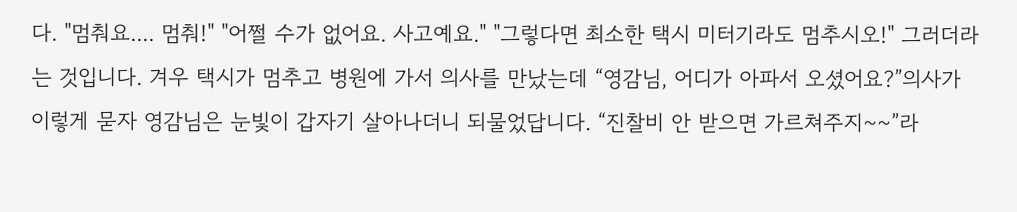다. "멈춰요.... 멈춰!" "어쩔 수가 없어요. 사고예요." "그렇다면 최소한 택시 미터기라도 멈추시오!" 그러더라는 것입니다. 겨우 택시가 멈추고 병원에 가서 의사를 만났는데 “영감님, 어디가 아파서 오셨어요?”의사가 이렇게 묻자 영감님은 눈빛이 갑자기 살아나더니 되물었답니다. “진찰비 안 받으면 가르쳐주지~~”라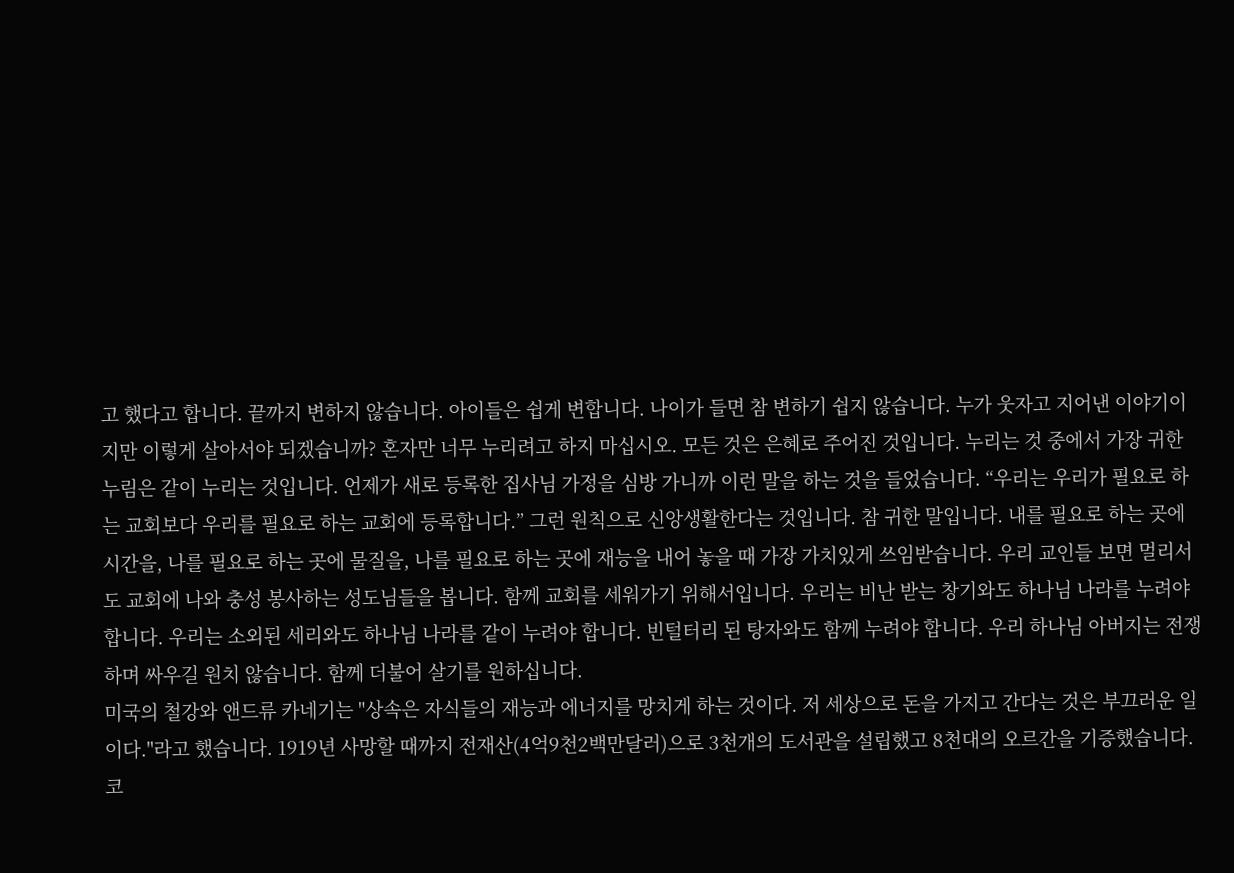고 했다고 합니다. 끝까지 변하지 않습니다. 아이들은 쉽게 변합니다. 나이가 들면 참 변하기 쉽지 않습니다. 누가 웃자고 지어낸 이야기이지만 이렇게 살아서야 되겠습니까? 혼자만 너무 누리려고 하지 마십시오. 모든 것은 은혜로 주어진 것입니다. 누리는 것 중에서 가장 귀한 누림은 같이 누리는 것입니다. 언제가 새로 등록한 집사님 가정을 심방 가니까 이런 말을 하는 것을 들었습니다. “우리는 우리가 필요로 하는 교회보다 우리를 필요로 하는 교회에 등록합니다.” 그런 원칙으로 신앙생활한다는 것입니다. 참 귀한 말입니다. 내를 필요로 하는 곳에 시간을, 나를 필요로 하는 곳에 물질을, 나를 필요로 하는 곳에 재능을 내어 놓을 때 가장 가치있게 쓰임받습니다. 우리 교인들 보면 멀리서도 교회에 나와 충성 봉사하는 성도님들을 봅니다. 함께 교회를 세워가기 위해서입니다. 우리는 비난 받는 창기와도 하나님 나라를 누려야 합니다. 우리는 소외된 세리와도 하나님 나라를 같이 누려야 합니다. 빈털터리 된 탕자와도 함께 누려야 합니다. 우리 하나님 아버지는 전쟁하며 싸우길 원치 않습니다. 함께 더불어 살기를 원하십니다.
미국의 철강와 앤드류 카네기는 "상속은 자식들의 재능과 에너지를 망치게 하는 것이다. 저 세상으로 돈을 가지고 간다는 것은 부끄러운 일이다."라고 했습니다. 1919년 사망할 때까지 전재산(4억9천2백만달러)으로 3천개의 도서관을 설립했고 8천대의 오르간을 기증했습니다. 코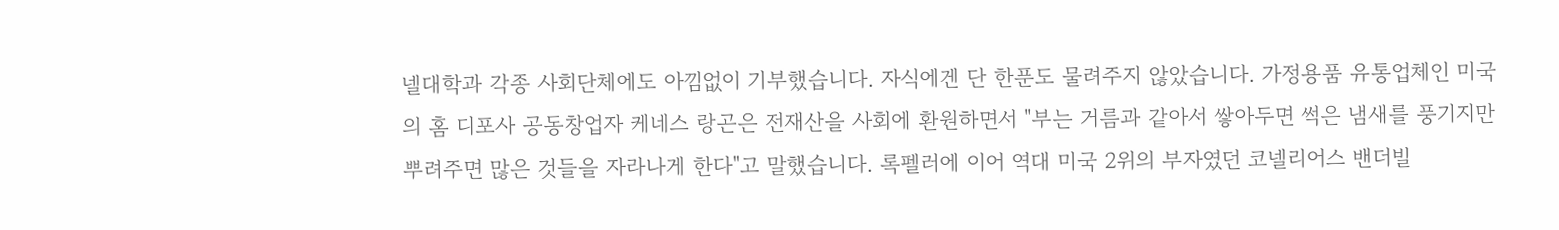넬대학과 각종 사회단체에도 아낌없이 기부했습니다. 자식에겐 단 한푼도 물려주지 않았습니다. 가정용품 유통업체인 미국의 홈 디포사 공동창업자 케네스 랑곤은 전재산을 사회에 환원하면서 "부는 거름과 같아서 쌓아두면 썩은 냄새를 풍기지만 뿌려주면 많은 것들을 자라나게 한다"고 말했습니다. 록펠러에 이어 역대 미국 2위의 부자였던 코넬리어스 밴더빌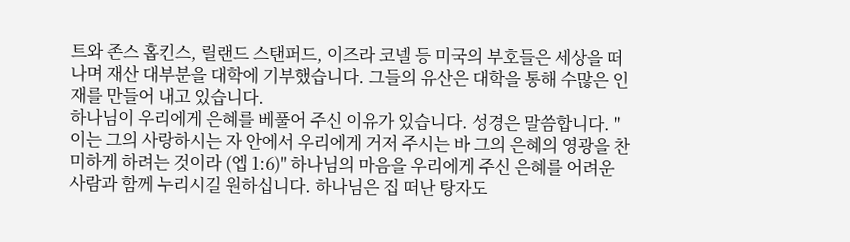트와 존스 홉킨스, 릴랜드 스탠퍼드, 이즈라 코넬 등 미국의 부호들은 세상을 떠나며 재산 대부분을 대학에 기부했습니다. 그들의 유산은 대학을 통해 수많은 인재를 만들어 내고 있습니다.
하나님이 우리에게 은혜를 베풀어 주신 이유가 있습니다. 성경은 말씀합니다. "이는 그의 사랑하시는 자 안에서 우리에게 거저 주시는 바 그의 은혜의 영광을 찬미하게 하려는 것이라 (엡 1:6)" 하나님의 마음을 우리에게 주신 은혜를 어려운 사람과 함께 누리시길 원하십니다. 하나님은 집 떠난 탕자도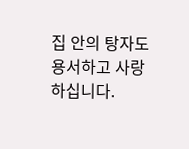집 안의 탕자도 용서하고 사랑하십니다.